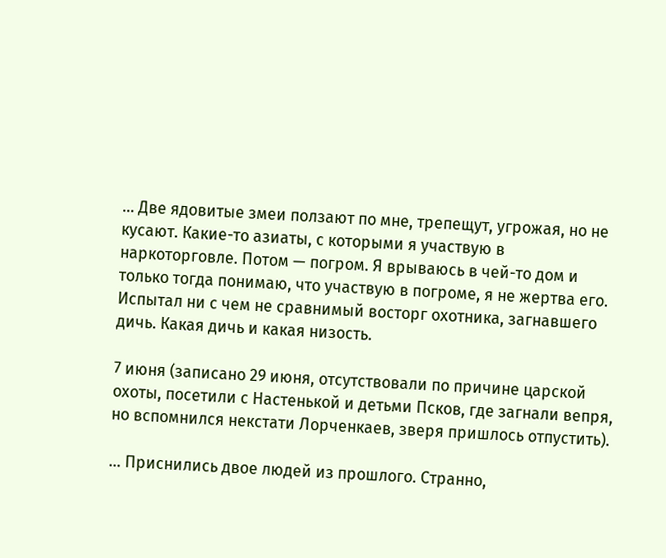… Две ядовитые змеи ползают по мне, трепещут, угрожая, но не кусают. Какие-то азиаты, с которыми я участвую в наркоторговле. Потом — погром. Я врываюсь в чей-то дом и только тогда понимаю, что участвую в погроме, я не жертва его. Испытал ни с чем не сравнимый восторг охотника, загнавшего дичь. Какая дичь и какая низость.

7 июня (записано 29 июня, отсутствовали по причине царской охоты, посетили с Настенькой и детьми Псков, где загнали вепря, но вспомнился некстати Лорченкаев, зверя пришлось отпустить).

… Приснились двое людей из прошлого. Странно,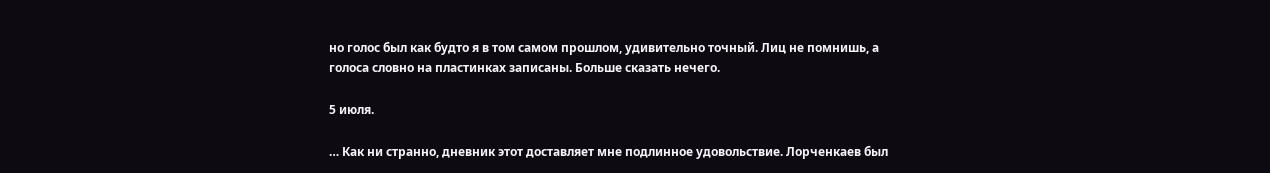но голос был как будто я в том самом прошлом, удивительно точный. Лиц не помнишь, а голоса словно на пластинках записаны. Больше сказать нечего.

5 июля.

… Как ни странно, дневник этот доставляет мне подлинное удовольствие. Лорченкаев был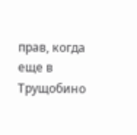прав, когда еще в Трущобино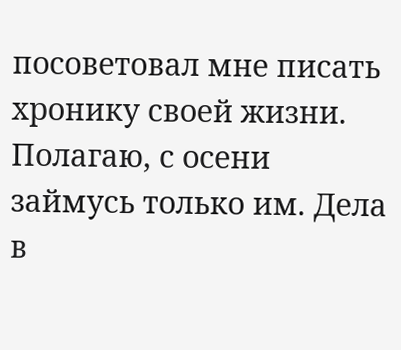посоветовал мне писать хронику своей жизни. Полагаю, с осени займусь только им. Дела в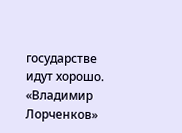государстве идут хорошо. «Владимир Лорченков»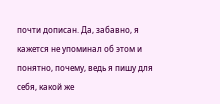почти дописан. Да, забавно, я кажется не упоминал об этом и понятно, почему, ведь я пишу для себя, какой же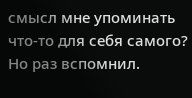смысл мне упоминать что-то для себя самого? Но раз вспомнил.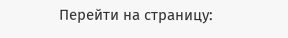Перейти на страницу: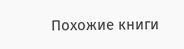Похожие книги